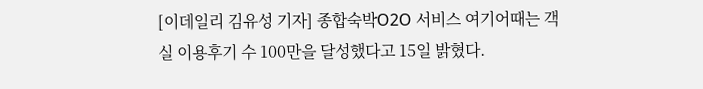[이데일리 김유성 기자] 종합숙박O2O 서비스 여기어때는 객실 이용후기 수 100만을 달성했다고 15일 밝혔다.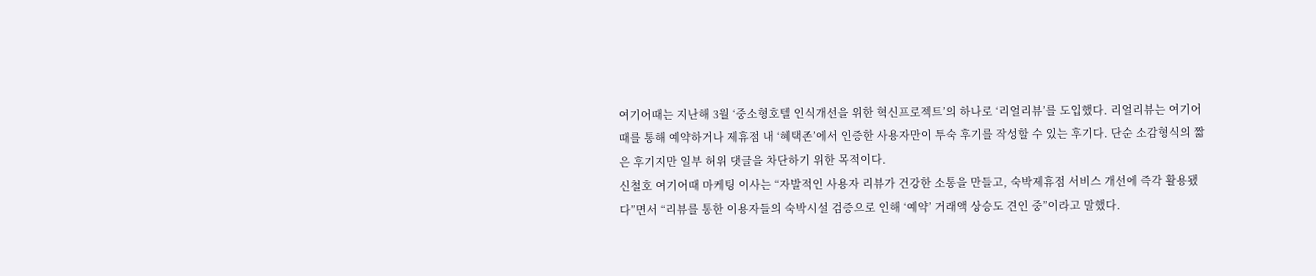여기어때는 지난해 3월 ‘중소형호텔 인식개선을 위한 혁신프로젝트’의 하나로 ‘리얼리뷰’를 도입했다. 리얼리뷰는 여기어때를 통해 예약하거나 제휴점 내 ‘혜택존’에서 인증한 사용자만이 투숙 후기를 작성할 수 있는 후기다. 단순 소감형식의 짧은 후기지만 일부 허위 댓글을 차단하기 위한 목적이다.
신철호 여기어때 마케팅 이사는 “자발적인 사용자 리뷰가 건강한 소통을 만들고, 숙박제휴점 서비스 개선에 즉각 활용됐다”면서 “리뷰를 통한 이용자들의 숙박시설 검증으로 인해 ‘예약’ 거래액 상승도 견인 중”이라고 말했다.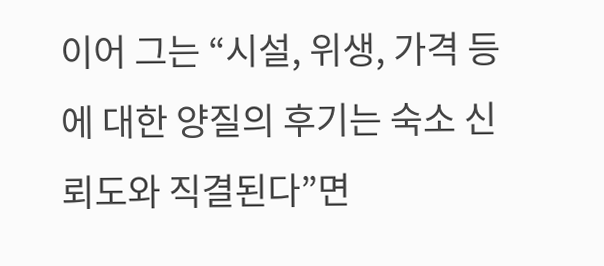이어 그는 “시설, 위생, 가격 등에 대한 양질의 후기는 숙소 신뢰도와 직결된다”면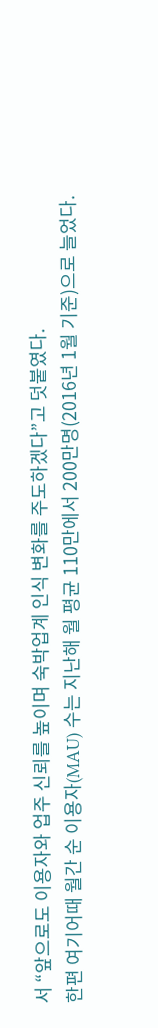서 “앞으로도 이용자와 업주 신뢰를 높이며 숙박업계 인식 변화를 주도하겠다”고 덧붙였다.
한편 여기어때 월간 순 이용자(MAU) 수는 지난해 월 평균 110만에서 200만명(2016년 1월 기준)으로 늘었다.